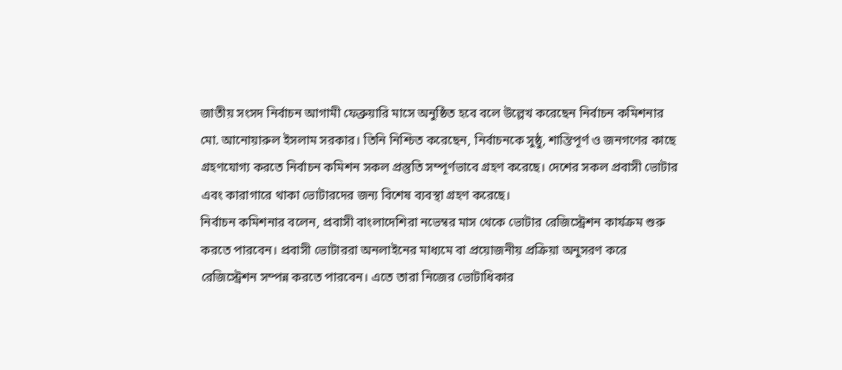জাতীয় সংসদ নির্বাচন আগামী ফেব্রুয়ারি মাসে অনুষ্ঠিত হবে বলে উল্লেখ করেছেন নির্বাচন কমিশনার মো. আনোয়ারুল ইসলাম সরকার। তিনি নিশ্চিত করেছেন, নির্বাচনকে সুষ্ঠু, শান্তিপূর্ণ ও জনগণের কাছে গ্রহণযোগ্য করতে নির্বাচন কমিশন সকল প্রস্তুতি সম্পূর্ণভাবে গ্রহণ করেছে। দেশের সকল প্রবাসী ভোটার এবং কারাগারে থাকা ভোটারদের জন্য বিশেষ ব্যবস্থা গ্রহণ করেছে।
নির্বাচন কমিশনার বলেন, প্রবাসী বাংলাদেশিরা নভেম্বর মাস থেকে ভোটার রেজিস্ট্রেশন কার্যক্রম শুরু করতে পারবেন। প্রবাসী ভোটাররা অনলাইনের মাধ্যমে বা প্রয়োজনীয় প্রক্রিয়া অনুসরণ করে রেজিস্ট্রেশন সম্পন্ন করতে পারবেন। এতে তারা নিজের ভোটাধিকার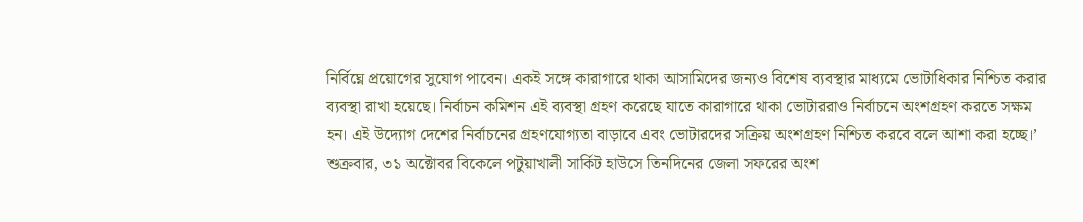নির্বিঘ্নে প্রয়োগের সুযোগ পাবেন। একই সঙ্গে কারাগারে থাকা আসামিদের জন্যও বিশেষ ব্যবস্থার মাধ্যমে ভোটাধিকার নিশ্চিত করার ব্যবস্থা রাখা হয়েছে। নির্বাচন কমিশন এই ব্যবস্থা গ্রহণ করেছে যাতে কারাগারে থাকা ভোটাররাও নির্বাচনে অংশগ্রহণ করতে সক্ষম হন। এই উদ্যোগ দেশের নির্বাচনের গ্রহণযোগ্যতা বাড়াবে এবং ভোটারদের সক্রিয় অংশগ্রহণ নিশ্চিত করবে বলে আশা করা হচ্ছে।’
শুক্রবার, ৩১ অক্টোবর বিকেলে পটুয়াখালী সার্কিট হাউসে তিনদিনের জেলা সফরের অংশ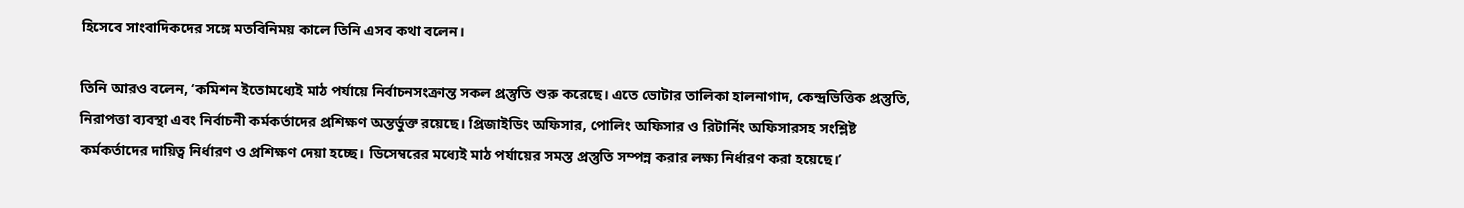হিসেবে সাংবাদিকদের সঙ্গে মতবিনিময় কালে তিনি এসব কথা বলেন।

তিনি আরও বলেন, ‘কমিশন ইতোমধ্যেই মাঠ পর্যায়ে নির্বাচনসংক্রান্ত সকল প্রস্তুতি শুরু করেছে। এতে ভোটার তালিকা হালনাগাদ, কেন্দ্রভিত্তিক প্রস্তুতি, নিরাপত্তা ব্যবস্থা এবং নির্বাচনী কর্মকর্তাদের প্রশিক্ষণ অন্তর্ভুক্ত রয়েছে। প্রিজাইডিং অফিসার, পোলিং অফিসার ও রিটার্নিং অফিসারসহ সংশ্লিষ্ট কর্মকর্তাদের দায়িত্ব নির্ধারণ ও প্রশিক্ষণ দেয়া হচ্ছে। ডিসেম্বরের মধ্যেই মাঠ পর্যায়ের সমস্ত প্রস্তুতি সম্পন্ন করার লক্ষ্য নির্ধারণ করা হয়েছে।’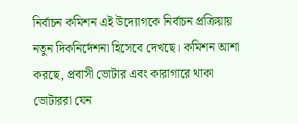নির্বাচন কমিশন এই উদ্যোগকে নির্বাচন প্রক্রিয়ায় নতুন দিকনির্দেশনা হিসেবে দেখছে। কমিশন আশা করছে, প্রবাসী ভোটার এবং কারাগারে থাকা ভোটাররা যেন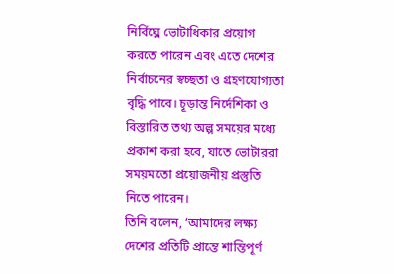নির্বিঘ্নে ভোটাধিকার প্রয়োগ করতে পারেন এবং এতে দেশের নির্বাচনের স্বচ্ছতা ও গ্রহণযোগ্যতা বৃদ্ধি পাবে। চূড়ান্ত নির্দেশিকা ও বিস্তারিত তথ্য অল্প সময়ের মধ্যে প্রকাশ করা হবে, যাতে ভোটাররা সময়মতো প্রয়োজনীয় প্রস্তুতি নিতে পারেন।
তিনি বলেন, ‘আমাদের লক্ষ্য দেশের প্রতিটি প্রান্তে শান্তিপূর্ণ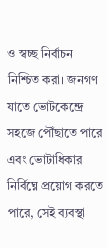ও স্বচ্ছ নির্বাচন নিশ্চিত করা। জনগণ যাতে ভোটকেন্দ্রে সহজে পৌঁছাতে পারে এবং ভোটাধিকার নির্বিঘ্নে প্রয়োগ করতে পারে, সেই ব্যবস্থা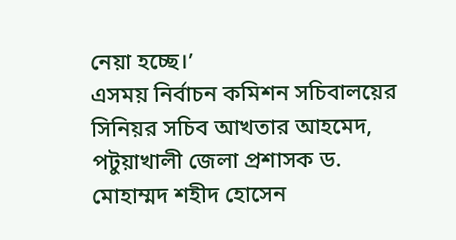নেয়া হচ্ছে।’
এসময় নির্বাচন কমিশন সচিবালয়ের সিনিয়র সচিব আখতার আহমেদ, পটুয়াখালী জেলা প্রশাসক ড. মোহাম্মদ শহীদ হোসেন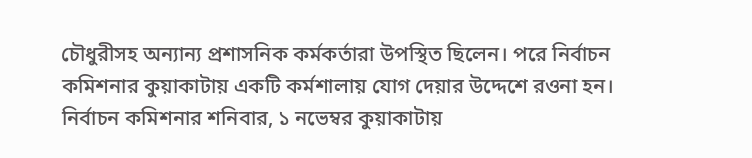চৌধুরীসহ অন্যান্য প্রশাসনিক কর্মকর্তারা উপস্থিত ছিলেন। পরে নির্বাচন কমিশনার কুয়াকাটায় একটি কর্মশালায় যোগ দেয়ার উদ্দেশে রওনা হন।
নির্বাচন কমিশনার শনিবার, ১ নভেম্বর কুয়াকাটায়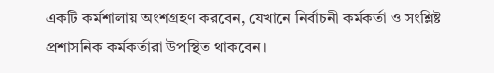একটি কর্মশালায় অংশগ্রহণ করবেন, যেখানে নির্বাচনী কর্মকর্তা ও সংশ্লিষ্ট প্রশাসনিক কর্মকর্তারা উপস্থিত থাকবেন।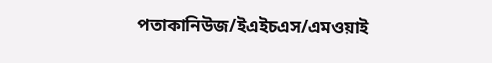পতাকানিউজ/ইএইচএস/এমওয়াই